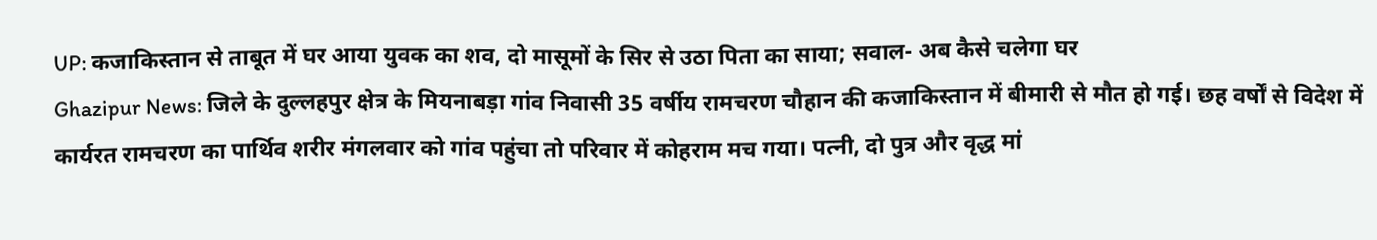UP: कजाकिस्तान से ताबूत में घर आया युवक का शव, दो मासूमों के सिर से उठा पिता का साया; सवाल- अब कैसे चलेगा घर
Ghazipur News: जिले के दुल्लहपुर क्षेत्र के मियनाबड़ा गांव निवासी 35 वर्षीय रामचरण चौहान की कजाकिस्तान में बीमारी से मौत हो गई। छह वर्षों से विदेश में कार्यरत रामचरण का पार्थिव शरीर मंगलवार को गांव पहुंचा तो परिवार में कोहराम मच गया। पत्नी, दो पुत्र और वृद्ध मां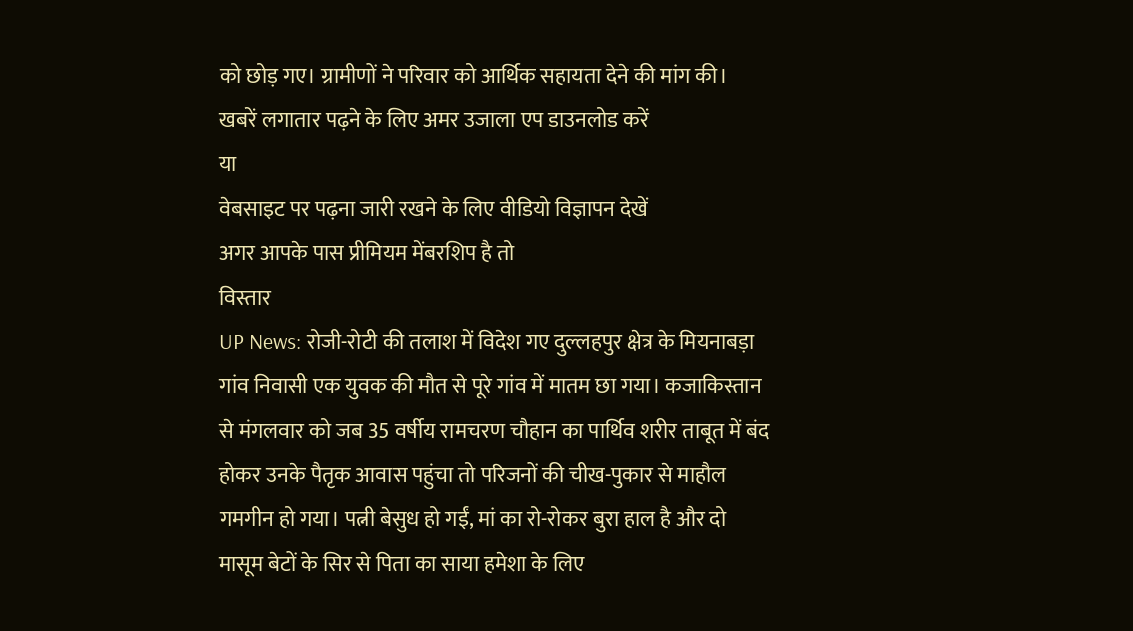को छोड़ गए। ग्रामीणों ने परिवार को आर्थिक सहायता देने की मांग की।
खबरें लगातार पढ़ने के लिए अमर उजाला एप डाउनलोड करें
या
वेबसाइट पर पढ़ना जारी रखने के लिए वीडियो विज्ञापन देखें
अगर आपके पास प्रीमियम मेंबरशिप है तो
विस्तार
UP News: रोजी-रोटी की तलाश में विदेश गए दुल्लहपुर क्षेत्र के मियनाबड़ा गांव निवासी एक युवक की मौत से पूरे गांव में मातम छा गया। कजाकिस्तान से मंगलवार को जब 35 वर्षीय रामचरण चौहान का पार्थिव शरीर ताबूत में बंद होकर उनके पैतृक आवास पहुंचा तो परिजनों की चीख-पुकार से माहौल गमगीन हो गया। पत्नी बेसुध हो गईं, मां का रो-रोकर बुरा हाल है और दो मासूम बेटों के सिर से पिता का साया हमेशा के लिए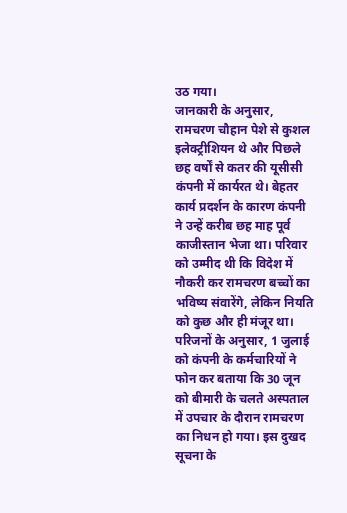उठ गया।
जानकारी के अनुसार, रामचरण चौहान पेशे से कुशल इलेक्ट्रीशियन थे और पिछले छह वर्षों से कतर की यूसीसी कंपनी में कार्यरत थे। बेहतर कार्य प्रदर्शन के कारण कंपनी ने उन्हें करीब छह माह पूर्व काजीस्तान भेजा था। परिवार को उम्मीद थी कि विदेश में नौकरी कर रामचरण बच्चों का भविष्य संवारेंगे, लेकिन नियति को कुछ और ही मंजूर था।
परिजनों के अनुसार, 1 जुलाई को कंपनी के कर्मचारियों ने फोन कर बताया कि 30 जून को बीमारी के चलते अस्पताल में उपचार के दौरान रामचरण का निधन हो गया। इस दुखद सूचना के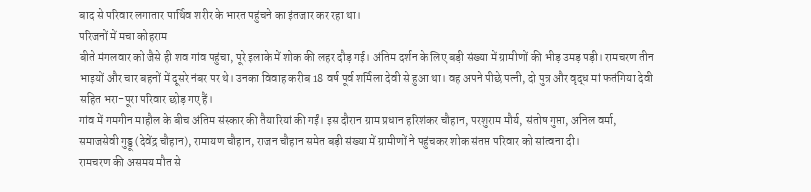बाद से परिवार लगातार पार्थिव शरीर के भारत पहुंचने का इंतजार कर रहा था।
परिजनों में मचा कोहराम
बीते मंगलवार को जैसे ही शव गांव पहुंचा, पूरे इलाके में शोक की लहर दौड़ गई। अंतिम दर्शन के लिए बड़ी संख्या में ग्रामीणों की भीड़ उमड़ पड़ी। रामचरण तीन भाइयों और चार बहनों में दूसरे नंबर पर थे। उनका विवाह करीब 18 वर्ष पूर्व शर्मिला देवी से हुआ था। वह अपने पीछे पत्नी, दो पुत्र और वृद्ध मां फतंगिया देवी सहित भरा-पूरा परिवार छोड़ गए हैं।
गांव में गमगीन माहौल के बीच अंतिम संस्कार की तैयारियां की गईं। इस दौरान ग्राम प्रधान हरिशंकर चौहान, परशुराम मौर्य, संतोष गुप्ता, अनिल वर्मा, समाजसेवी गुड्डू (देवेंद्र चौहान), रामायण चौहान, राजन चौहान समेत बड़ी संख्या में ग्रामीणों ने पहुंचकर शोक संतप्त परिवार को सांत्वना दी।
रामचरण की असमय मौत से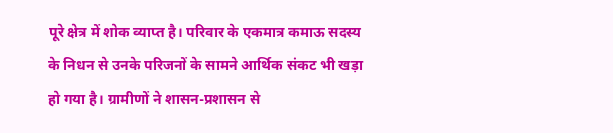पूरे क्षेत्र में शोक व्याप्त है। परिवार के एकमात्र कमाऊ सदस्य के निधन से उनके परिजनों के सामने आर्थिक संकट भी खड़ा हो गया है। ग्रामीणों ने शासन-प्रशासन से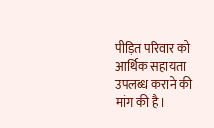पीड़ित परिवार को आर्थिक सहायता उपलब्ध कराने की मांग की है।